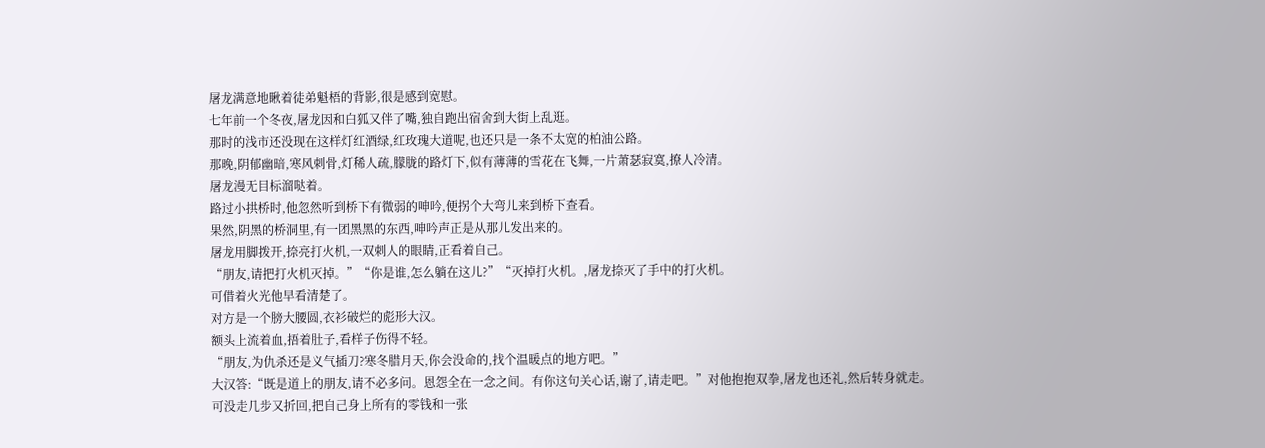屠龙满意地瞅着徒弟魁梧的背影,很是感到宽慰。
七年前一个冬夜,屠龙因和白狐又伴了嘴,独自跑出宿舍到大街上乱逛。
那时的浅市还没现在这样灯红酒绿,红玫瑰大道呢,也还只是一条不太宽的柏油公路。
那晚,阴郁幽暗,寒风刺骨,灯稀人疏,朦胧的路灯下,似有薄薄的雪花在飞舞,一片萧瑟寂寞,撩人冷清。
屠龙漫无目标溜哒着。
路过小拱桥时,他忽然听到桥下有微弱的呻吟,便拐个大弯儿来到桥下查看。
果然,阴黑的桥洞里,有一团黑黑的东西,呻吟声正是从那儿发出来的。
屠龙用脚拨开,捺亮打火机,一双刺人的眼睛,正看着自己。
“朋友,请把打火机灭掉。”“你是谁,怎么躺在这儿?”“灭掉打火机。,屠龙捺灭了手中的打火机。
可借着火光他早看清楚了。
对方是一个膀大腰圆,衣衫破烂的彪形大汉。
额头上流着血,捂着肚子,看样子伤得不轻。
“朋友,为仇杀还是义气插刀?寒冬腊月天,你会没命的,找个温暖点的地方吧。”
大汉答:“既是道上的朋友,请不必多问。恩怨全在一念之间。有你这句关心话,谢了,请走吧。”对他抱抱双拳,屠龙也还礼,然后转身就走。
可没走几步又折回,把自己身上所有的零钱和一张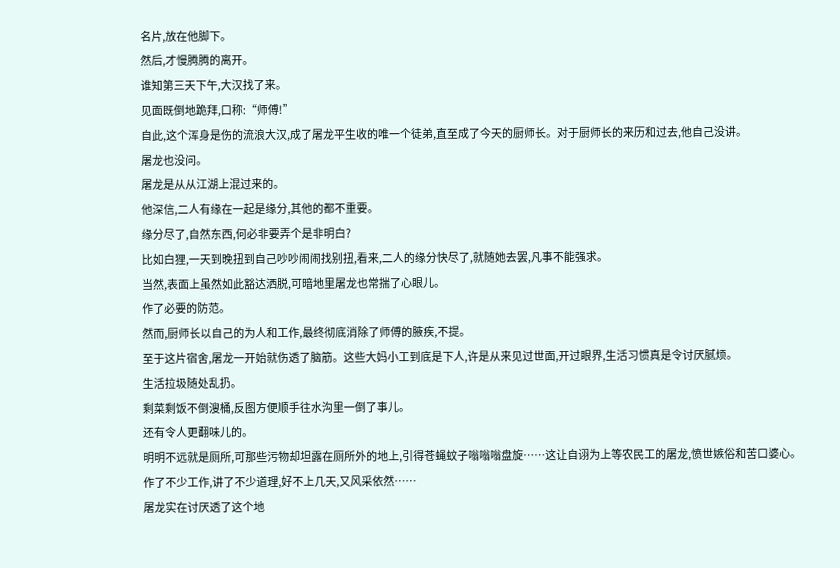名片,放在他脚下。
然后,才慢腾腾的离开。
谁知第三天下午,大汉找了来。
见面既倒地跪拜,口称:“师傅!”
自此,这个浑身是伤的流浪大汉,成了屠龙平生收的唯一个徒弟,直至成了今天的厨师长。对于厨师长的来历和过去,他自己没讲。
屠龙也没问。
屠龙是从从江湖上混过来的。
他深信,二人有缘在一起是缘分,其他的都不重要。
缘分尽了,自然东西,何必非要弄个是非明白?
比如白狸,一天到晚扭到自己吵吵闹闹找别扭,看来,二人的缘分快尽了,就随她去罢,凡事不能强求。
当然,表面上虽然如此豁达洒脱,可暗地里屠龙也常揣了心眼儿。
作了必要的防范。
然而,厨师长以自己的为人和工作,最终彻底消除了师傅的腋疾,不提。
至于这片宿舍,屠龙一开始就伤透了脑筋。这些大妈小工到底是下人,许是从来见过世面,开过眼界,生活习惯真是令讨厌腻烦。
生活拉圾随处乱扔。
剩菜剩饭不倒溲桶,反图方便顺手往水沟里一倒了事儿。
还有令人更翻味儿的。
明明不远就是厕所,可那些污物却坦露在厕所外的地上,引得苍蝇蚊子嗡嗡嗡盘旋……这让自诩为上等农民工的屠龙,愤世嫉俗和苦口婆心。
作了不少工作,讲了不少道理,好不上几天,又风采依然……
屠龙实在讨厌透了这个地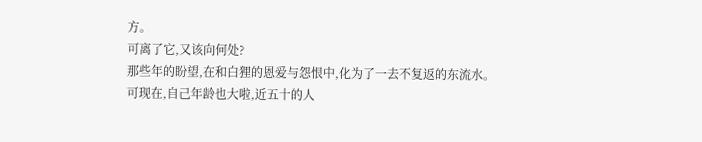方。
可离了它,又该向何处?
那些年的盼望,在和白狸的恩爱与怨恨中,化为了一去不复返的东流水。
可现在,自己年龄也大啦,近五十的人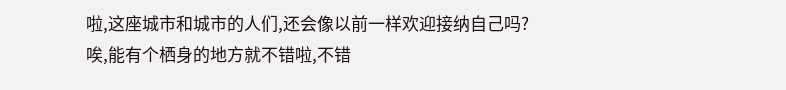啦,这座城市和城市的人们,还会像以前一样欢迎接纳自己吗?
唉,能有个栖身的地方就不错啦,不错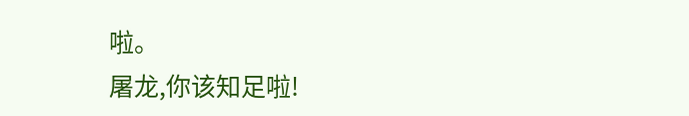啦。
屠龙,你该知足啦!